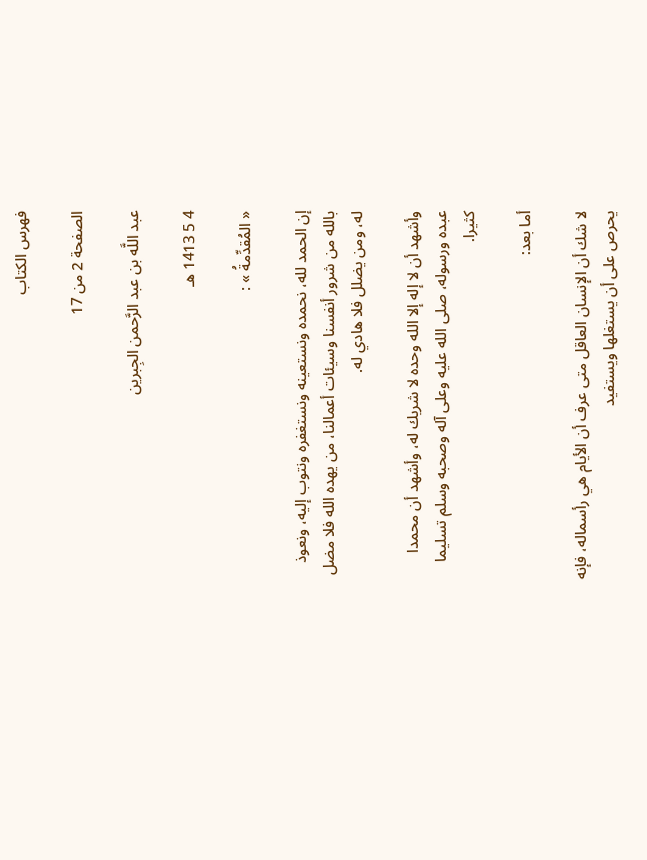فهرس الكتاب

الصفحة 2 من 17

عبد اللَّه بن عبد الرَّحمن الجِبرين

4 5 1413 هـ

« المُقدِّمةُ » :

إن الحمد لله، نحمده ونستعينه ونستغفره ونتوب إليه، ونعوذ بالله من شرور أنفسنا وسيئات أعمالنا، من يهده الله فلا مضل له، ومن يضلل فلا هادي له.

وأشهد أن لا إله إلا الله وحده لا شريك له، وأشهد أن محمدا عبده ورسوله، صلى الله عليه وعلى آله وصحبه وسلم تسليما كثيرا.

أما بعد:

لا شك أن الإنسان العاقل متى عرف أن الأيام هي رأسماله، فإنه يحرص على أن يستغلها ويستفيد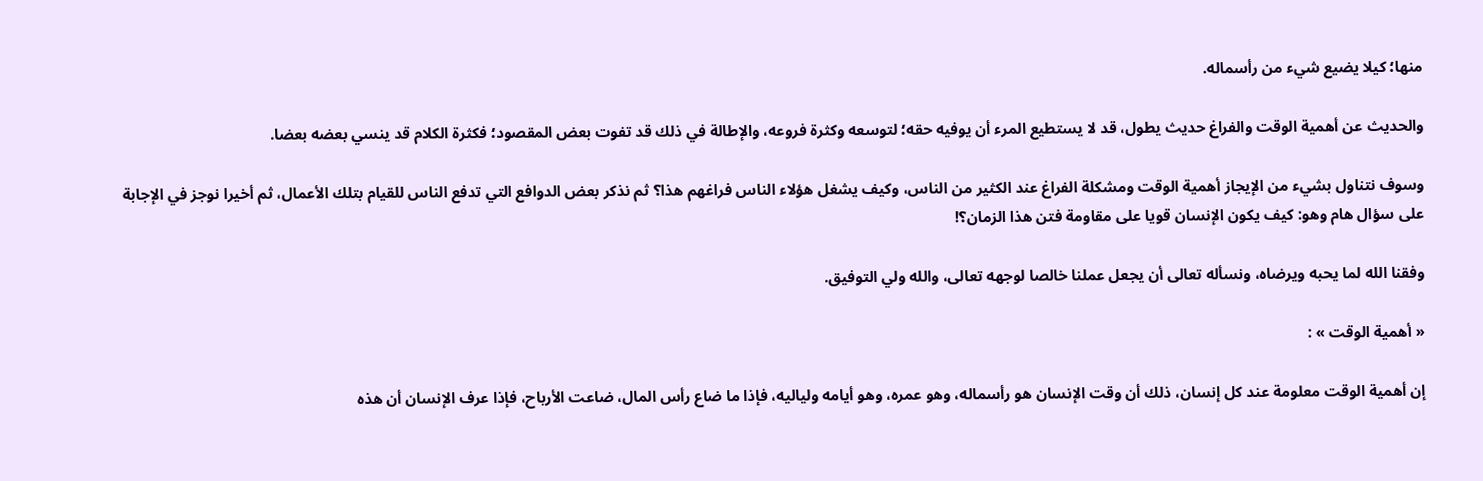منها؛ كيلا يضيع شيء من رأسماله.

والحديث عن أهمية الوقت والفراغ حديث يطول، قد لا يستطيع المرء أن يوفيه حقه؛ لتوسعه وكثرة فروعه، والإطالة في ذلك قد تفوت بعض المقصود؛ فكثرة الكلام قد ينسي بعضه بعضا.

وسوف نتناول بشيء من الإيجاز أهمية الوقت ومشكلة الفراغ عند الكثير من الناس، وكيف يشغل هؤلاء الناس فراغهم هذا؟ ثم نذكر بعض الدوافع التي تدفع الناس للقيام بتلك الأعمال، ثم أخيرا نوجز في الإجابة على سؤال هام وهو: كيف يكون الإنسان قويا على مقاومة فتن هذا الزمان؟!

وفقنا الله لما يحبه ويرضاه، ونسأله تعالى أن يجعل عملنا خالصا لوجهه تعالى، والله ولي التوفيق.

« أهمية الوقت » :

إن أهمية الوقت معلومة عند كل إنسان، ذلك أن وقت الإنسان هو رأسماله، وهو عمره، وهو أيامه ولياليه، فإذا ما ضاع رأس المال، ضاعت الأرباح، فإذا عرف الإنسان أن هذه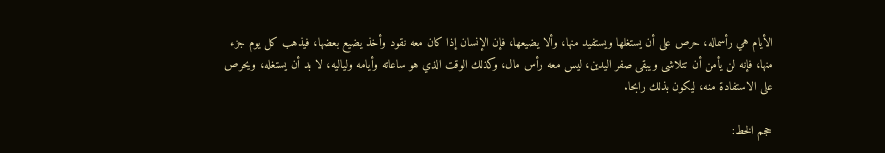الأيام هي رأسماله، حرص على أن يستغلها ويستفيد منها، وألا يضيعها، فإن الإنسان إذا كان معه نقود وأخذ يضيع بعضها، فيذهب كل يوم جزء منها، فإنه لن يأمن أن تتلاشى ويبقى صفر اليدين، ليس معه رأس مال، وكذلك الوقت الذي هو ساعاته وأيامه ولياليه، لا بد أن يستغله، ويحرص على الاستفادة منه، ليكون بذلك رابحا.

حجم الخط: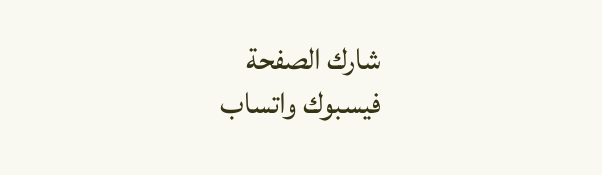شارك الصفحة
فيسبوك واتساب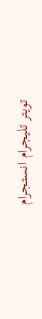تويتر تليجرام انستجرام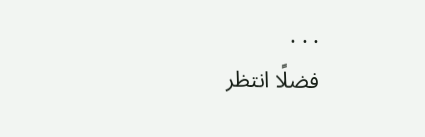. . .
فضلًا انتظر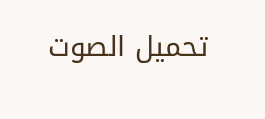تحميل الصوت